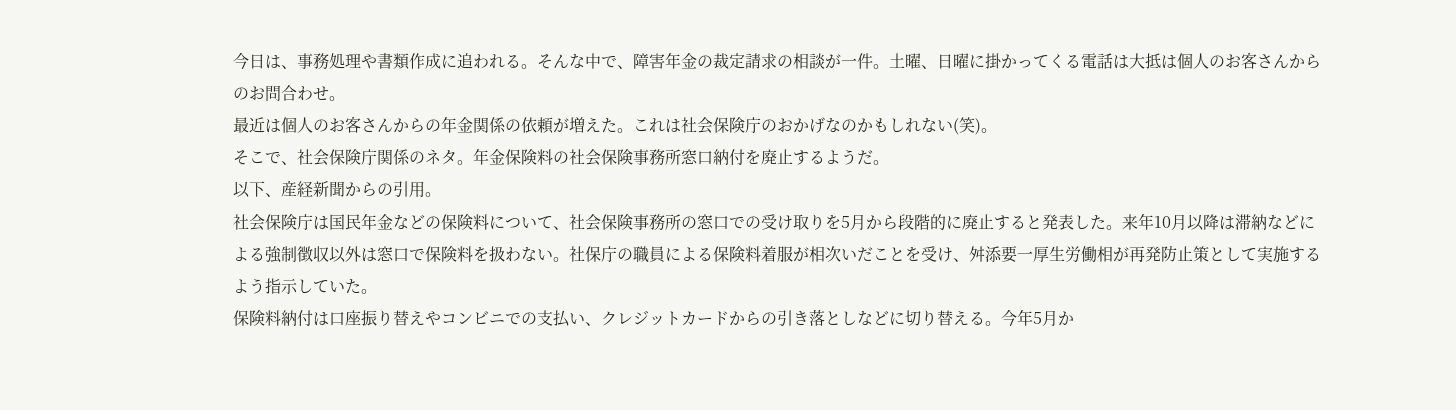今日は、事務処理や書類作成に追われる。そんな中で、障害年金の裁定請求の相談が一件。土曜、日曜に掛かってくる電話は大抵は個人のお客さんからのお問合わせ。
最近は個人のお客さんからの年金関係の依頼が増えた。これは社会保険庁のおかげなのかもしれない(笑)。
そこで、社会保険庁関係のネタ。年金保険料の社会保険事務所窓口納付を廃止するようだ。
以下、産経新聞からの引用。
社会保険庁は国民年金などの保険料について、社会保険事務所の窓口での受け取りを5月から段階的に廃止すると発表した。来年10月以降は滞納などによる強制徴収以外は窓口で保険料を扱わない。社保庁の職員による保険料着服が相次いだことを受け、舛添要一厚生労働相が再発防止策として実施するよう指示していた。
保険料納付は口座振り替えやコンビニでの支払い、クレジットカードからの引き落としなどに切り替える。今年5月か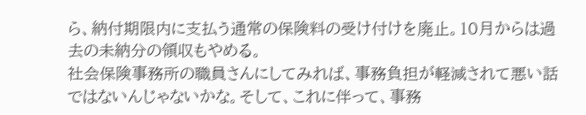ら、納付期限内に支払う通常の保険料の受け付けを廃止。10月からは過去の未納分の領収もやめる。
社会保険事務所の職員さんにしてみれば、事務負担が軽減されて悪い話ではないんじゃないかな。そして、これに伴って、事務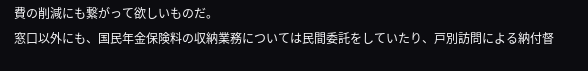費の削減にも繋がって欲しいものだ。
窓口以外にも、国民年金保険料の収納業務については民間委託をしていたり、戸別訪問による納付督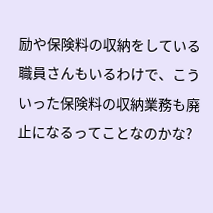励や保険料の収納をしている職員さんもいるわけで、こういった保険料の収納業務も廃止になるってことなのかな?